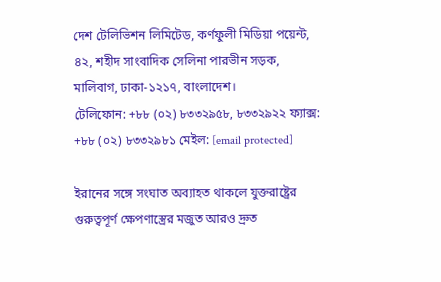দেশ টেলিভিশন লিমিটেড, কর্ণফুলী মিডিয়া পয়েন্ট, ৪২, শহীদ সাংবাদিক সেলিনা পারভীন সড়ক, মালিবাগ, ঢাকা-১২১৭, বাংলাদেশ।
টেলিফোন: +৮৮ (০২) ৮৩৩২৯৫৮, ৮৩৩২৯২২ ফ্যাক্স: +৮৮ (০২) ৮৩৩২৯৮১ মেইল: [email protected]

ইরানের সঙ্গে সংঘাত অব্যাহত থাকলে যুক্তরাষ্ট্রের গুরুত্বপূর্ণ ক্ষেপণাস্ত্রের মজুত আরও দ্রুত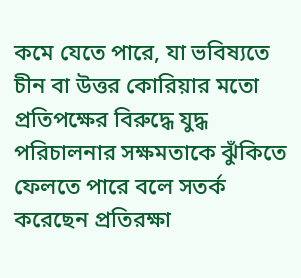কমে যেতে পারে, যা ভবিষ্যতে চীন বা উত্তর কোরিয়ার মতো প্রতিপক্ষের বিরুদ্ধে যুদ্ধ পরিচালনার সক্ষমতাকে ঝুঁকিতে ফেলতে পারে বলে সতর্ক করেছেন প্রতিরক্ষা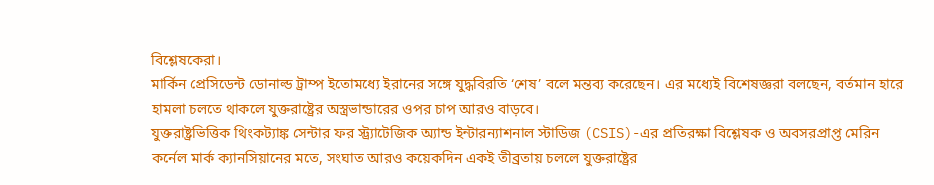বিশ্লেষকেরা।
মার্কিন প্রেসিডেন্ট ডোনাল্ড ট্রাম্প ইতোমধ্যে ইরানের সঙ্গে যুদ্ধবিরতি ‘শেষ’ বলে মন্তব্য করেছেন। এর মধ্যেই বিশেষজ্ঞরা বলছেন, বর্তমান হারে হামলা চলতে থাকলে যুক্তরাষ্ট্রের অস্ত্রভান্ডারের ওপর চাপ আরও বাড়বে।
যুক্তরাষ্ট্রভিত্তিক থিংকট্যাঙ্ক সেন্টার ফর স্ট্র্যাটেজিক অ্যান্ড ইন্টারন্যাশনাল স্টাডিজ (CSIS)-এর প্রতিরক্ষা বিশ্লেষক ও অবসরপ্রাপ্ত মেরিন কর্নেল মার্ক ক্যানসিয়ানের মতে, সংঘাত আরও কয়েকদিন একই তীব্রতায় চললে যুক্তরাষ্ট্রের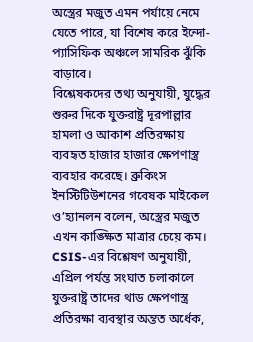অস্ত্রের মজুত এমন পর্যায়ে নেমে যেতে পারে, যা বিশেষ করে ইন্দো-প্যাসিফিক অঞ্চলে সামরিক ঝুঁকি বাড়াবে।
বিশ্লেষকদের তথ্য অনুযায়ী, যুদ্ধের শুরুর দিকে যুক্তরাষ্ট্র দূরপাল্লার হামলা ও আকাশ প্রতিরক্ষায় ব্যবহৃত হাজার হাজার ক্ষেপণাস্ত্র ব্যবহার করেছে। ব্রুকিংস ইনস্টিটিউশনের গবেষক মাইকেল ও’হ্যানলন বলেন, অস্ত্রের মজুত এখন কাঙ্ক্ষিত মাত্রার চেয়ে কম।
CSIS-এর বিশ্লেষণ অনুযায়ী, এপ্রিল পর্যন্ত সংঘাত চলাকালে যুক্তরাষ্ট্র তাদের থাড ক্ষেপণাস্ত্র প্রতিরক্ষা ব্যবস্থার অন্তত অর্ধেক,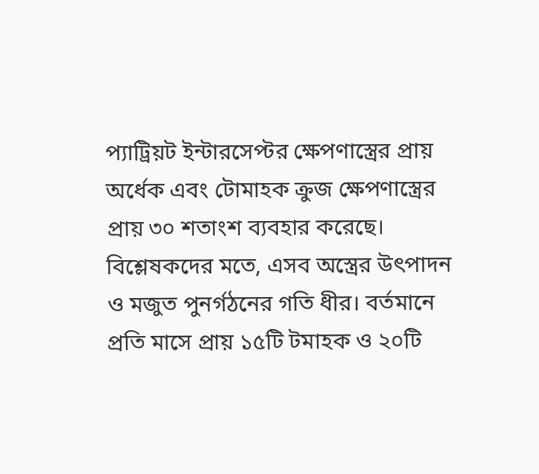প্যাট্রিয়ট ইন্টারসেপ্টর ক্ষেপণাস্ত্রের প্রায় অর্ধেক এবং টোমাহক ক্রুজ ক্ষেপণাস্ত্রের প্রায় ৩০ শতাংশ ব্যবহার করেছে।
বিশ্লেষকদের মতে, এসব অস্ত্রের উৎপাদন ও মজুত পুনর্গঠনের গতি ধীর। বর্তমানে প্রতি মাসে প্রায় ১৫টি টমাহক ও ২০টি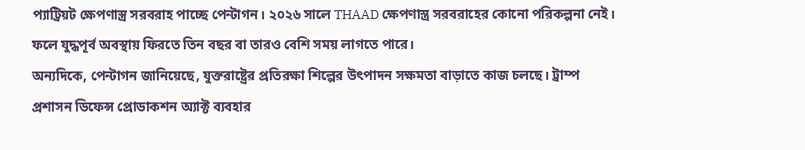প্যাট্রিয়ট ক্ষেপণাস্ত্র সরবরাহ পাচ্ছে পেন্টাগন। ২০২৬ সালে THAAD ক্ষেপণাস্ত্র সরবরাহের কোনো পরিকল্পনা নেই। ফলে যুদ্ধপূর্ব অবস্থায় ফিরতে তিন বছর বা তারও বেশি সময় লাগতে পারে।
অন্যদিকে, পেন্টাগন জানিয়েছে, যুক্তরাষ্ট্রের প্রতিরক্ষা শিল্পের উৎপাদন সক্ষমতা বাড়াতে কাজ চলছে। ট্রাম্প প্রশাসন ডিফেন্স প্রোডাকশন অ্যাক্ট ব্যবহার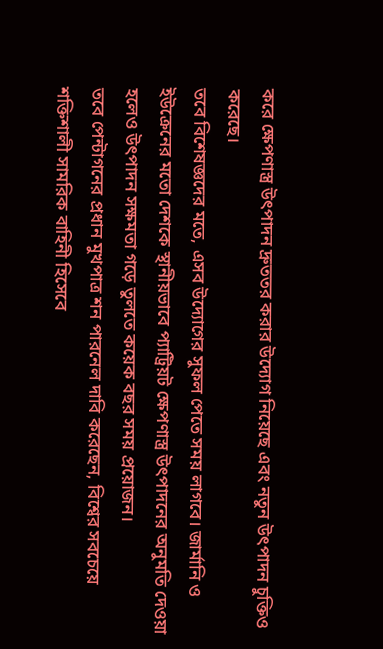করে ক্ষেপণাস্ত্র উৎপাদন দ্রুততর করার উদ্যোগ নিয়েছে এবং নতুন উৎপাদন চুক্তিও করেছে।
তবে বিশেষজ্ঞদের মতে, এসব উদ্যোগের সুফল পেতে সময় লাগবে। জার্মানি ও ইউক্রেনের মতো দেশকে স্থানীয়ভাবে প্যাট্রিয়ট ক্ষেপণাস্ত্র উৎপাদনের অনুমতি দেওয়া হলেও উৎপাদন সক্ষমতা গড়ে তুলতে কয়েক বছর সময় প্রয়োজন।
তবে পেন্টাগনের প্রধান মুখপাত্র শন পারনেল দাবি করেছেন, বিশ্বের সবচেয়ে শক্তিশালী সামরিক বাহিনী হিসেবে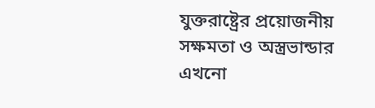যুক্তরাষ্ট্রের প্রয়োজনীয় সক্ষমতা ও অস্ত্রভান্ডার এখনো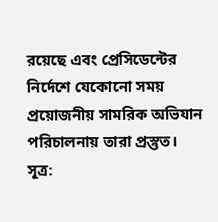রয়েছে এবং প্রেসিডেন্টের নির্দেশে যেকোনো সময় প্রয়োজনীয় সামরিক অভিযান পরিচালনায় তারা প্রস্তুত।
সূত্র: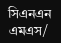সিএনএন
এমএস/